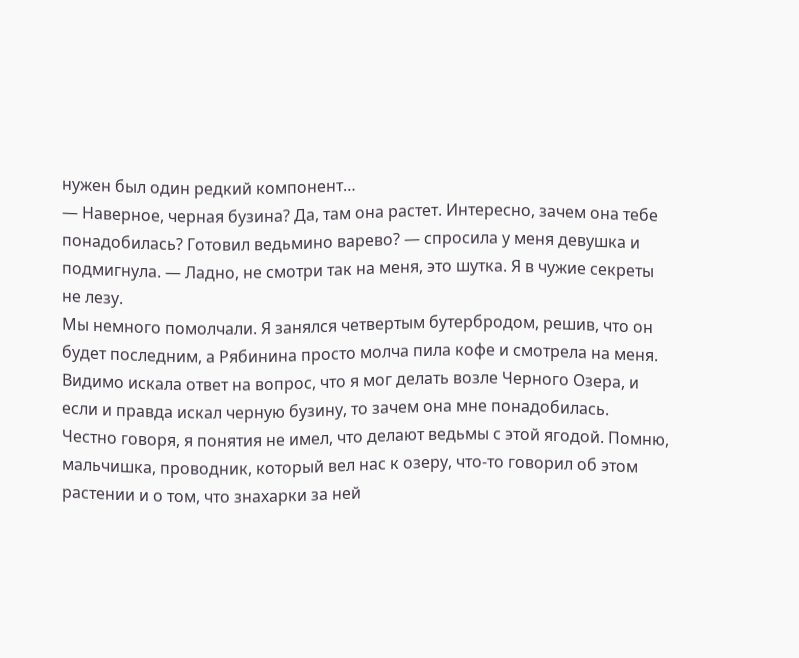нужен был один редкий компонент…
— Наверное, черная бузина? Да, там она растет. Интересно, зачем она тебе понадобилась? Готовил ведьмино варево? — спросила у меня девушка и подмигнула. — Ладно, не смотри так на меня, это шутка. Я в чужие секреты не лезу.
Мы немного помолчали. Я занялся четвертым бутербродом, решив, что он будет последним, а Рябинина просто молча пила кофе и смотрела на меня. Видимо искала ответ на вопрос, что я мог делать возле Черного Озера, и если и правда искал черную бузину, то зачем она мне понадобилась.
Честно говоря, я понятия не имел, что делают ведьмы с этой ягодой. Помню, мальчишка, проводник, который вел нас к озеру, что-то говорил об этом растении и о том, что знахарки за ней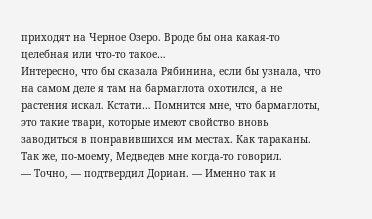приходят на Черное Озеро. Вроде бы она какая-то целебная или что-то такое…
Интересно, что бы сказала Рябинина, если бы узнала, что на самом деле я там на бармаглота охотился, а не растения искал. Кстати… Помнится мне, что бармаглоты, это такие твари, которые имеют свойство вновь заводиться в понравившихся им местах. Как тараканы. Так же, по-моему, Медведев мне когда-то говорил.
— Точно, — подтвердил Дориан. — Именно так и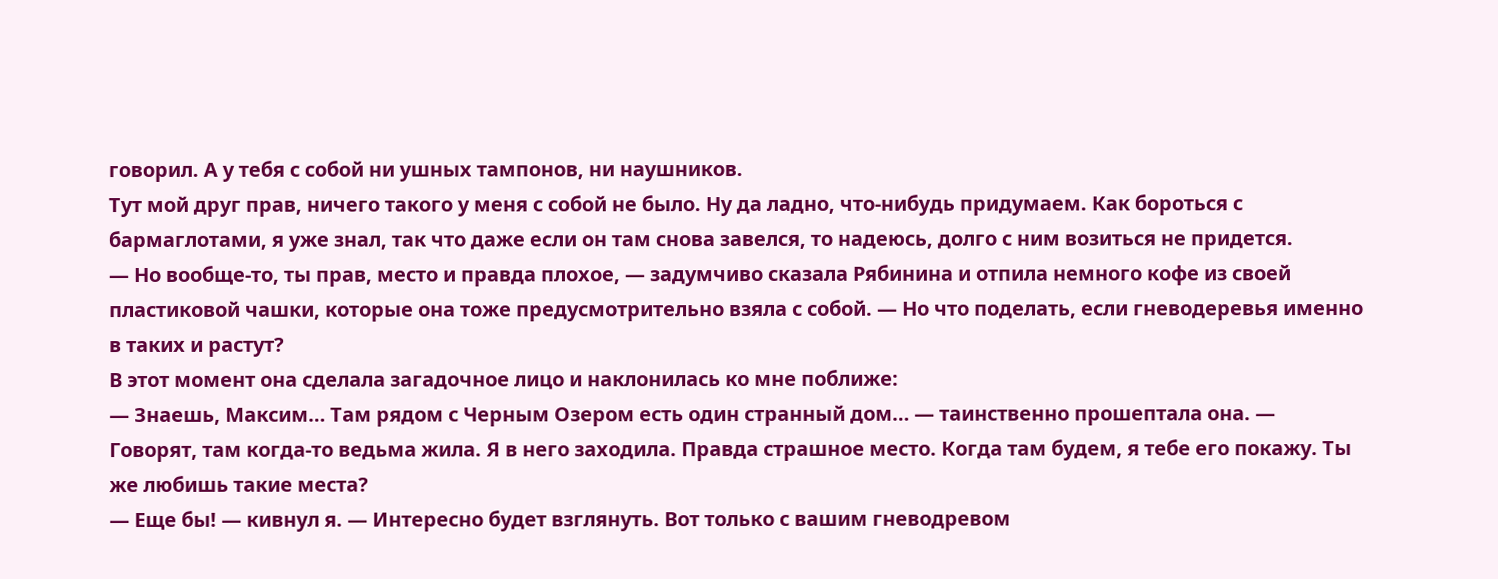говорил. А у тебя с собой ни ушных тампонов, ни наушников.
Тут мой друг прав, ничего такого у меня с собой не было. Ну да ладно, что-нибудь придумаем. Как бороться с бармаглотами, я уже знал, так что даже если он там снова завелся, то надеюсь, долго с ним возиться не придется.
— Но вообще-то, ты прав, место и правда плохое, — задумчиво сказала Рябинина и отпила немного кофе из своей пластиковой чашки, которые она тоже предусмотрительно взяла с собой. — Но что поделать, если гневодеревья именно в таких и растут?
В этот момент она сделала загадочное лицо и наклонилась ко мне поближе:
— Знаешь, Максим… Там рядом с Черным Озером есть один странный дом… — таинственно прошептала она. — Говорят, там когда-то ведьма жила. Я в него заходила. Правда страшное место. Когда там будем, я тебе его покажу. Ты же любишь такие места?
— Еще бы! — кивнул я. — Интересно будет взглянуть. Вот только с вашим гневодревом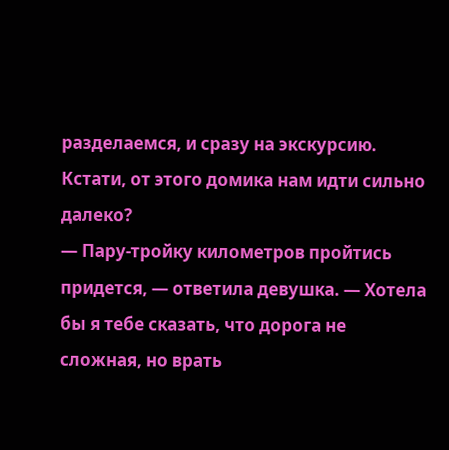разделаемся, и сразу на экскурсию. Кстати, от этого домика нам идти сильно далеко?
— Пару-тройку километров пройтись придется, — ответила девушка. — Хотела бы я тебе сказать, что дорога не сложная, но врать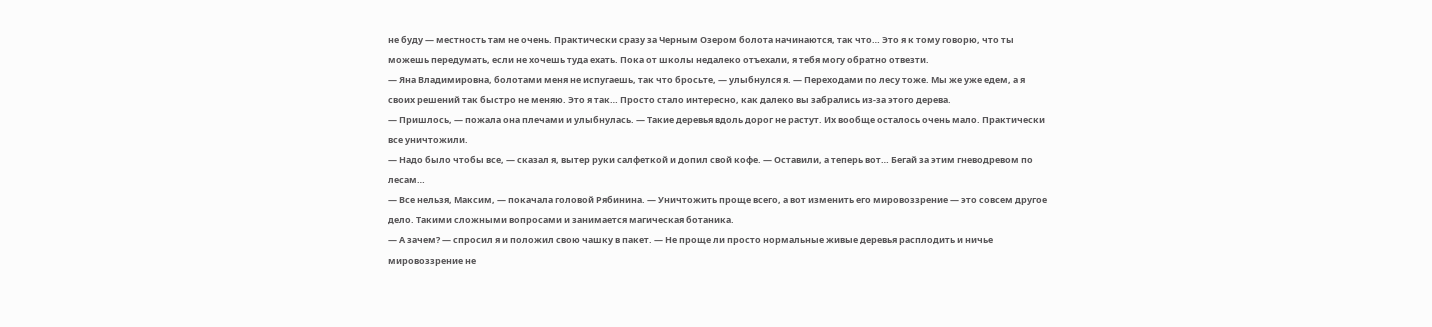не буду — местность там не очень. Практически сразу за Черным Озером болота начинаются, так что… Это я к тому говорю, что ты можешь передумать, если не хочешь туда ехать. Пока от школы недалеко отъехали, я тебя могу обратно отвезти.
— Яна Владимировна, болотами меня не испугаешь, так что бросьте, — улыбнулся я. — Переходами по лесу тоже. Мы же уже едем, а я своих решений так быстро не меняю. Это я так… Просто стало интересно, как далеко вы забрались из-за этого дерева.
— Пришлось, — пожала она плечами и улыбнулась. — Такие деревья вдоль дорог не растут. Их вообще осталось очень мало. Практически все уничтожили.
— Надо было чтобы все, — сказал я, вытер руки салфеткой и допил свой кофе. — Оставили, а теперь вот… Бегай за этим гневодревом по лесам…
— Все нельзя, Максим, — покачала головой Рябинина. — Уничтожить проще всего, а вот изменить его мировоззрение — это совсем другое дело. Такими сложными вопросами и занимается магическая ботаника.
— А зачем? — спросил я и положил свою чашку в пакет. — Не проще ли просто нормальные живые деревья расплодить и ничье мировоззрение не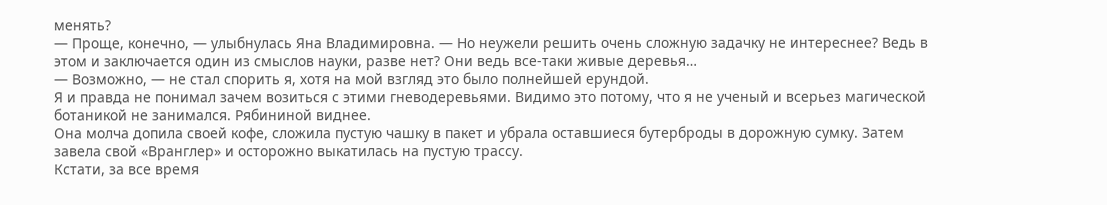менять?
— Проще, конечно, — улыбнулась Яна Владимировна. — Но неужели решить очень сложную задачку не интереснее? Ведь в этом и заключается один из смыслов науки, разве нет? Они ведь все-таки живые деревья…
— Возможно, — не стал спорить я, хотя на мой взгляд это было полнейшей ерундой.
Я и правда не понимал зачем возиться с этими гневодеревьями. Видимо это потому, что я не ученый и всерьез магической ботаникой не занимался. Рябининой виднее.
Она молча допила своей кофе, сложила пустую чашку в пакет и убрала оставшиеся бутерброды в дорожную сумку. Затем завела свой «Вранглер» и осторожно выкатилась на пустую трассу.
Кстати, за все время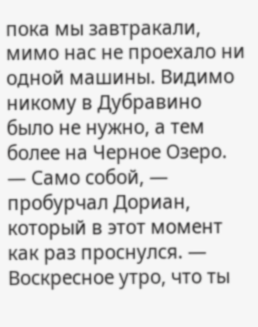пока мы завтракали, мимо нас не проехало ни одной машины. Видимо никому в Дубравино было не нужно, а тем более на Черное Озеро.
— Само собой, — пробурчал Дориан, который в этот момент как раз проснулся. — Воскресное утро, что ты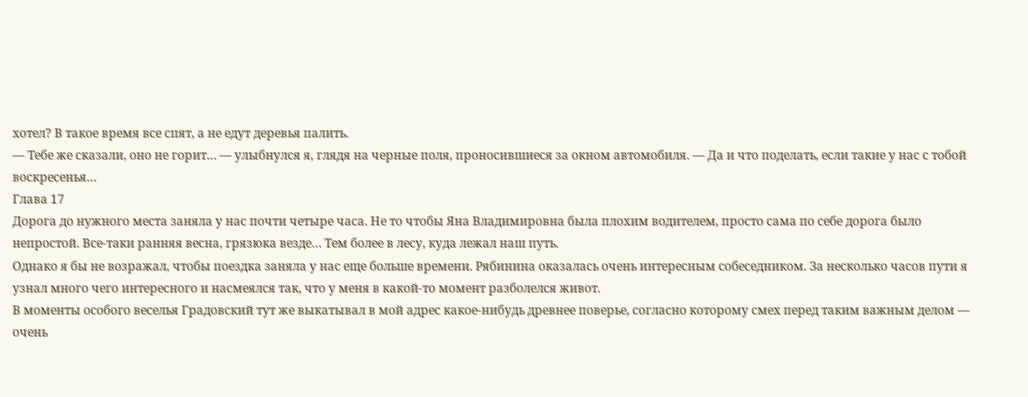хотел? В такое время все спят, а не едут деревья палить.
— Тебе же сказали, оно не горит… — улыбнулся я, глядя на черные поля, проносившиеся за окном автомобиля. — Да и что поделать, если такие у нас с тобой воскресенья…
Глава 17
Дорога до нужного места заняла у нас почти четыре часа. Не то чтобы Яна Владимировна была плохим водителем, просто сама по себе дорога было непростой. Все-таки ранняя весна, грязюка везде… Тем более в лесу, куда лежал наш путь.
Однако я бы не возражал, чтобы поездка заняла у нас еще больше времени. Рябинина оказалась очень интересным собеседником. За несколько часов пути я узнал много чего интересного и насмеялся так, что у меня в какой-то момент разболелся живот.
В моменты особого веселья Градовский тут же выкатывал в мой адрес какое-нибудь древнее поверье, согласно которому смех перед таким важным делом — очень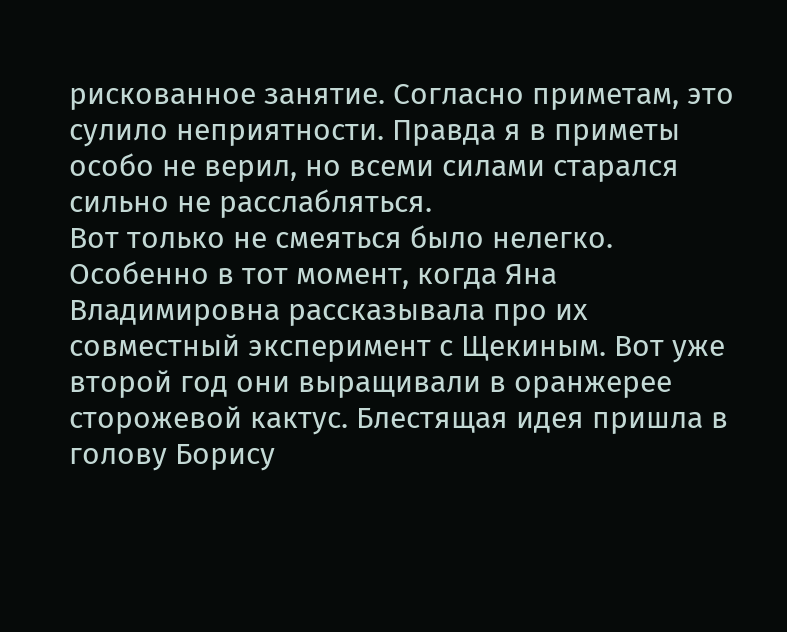рискованное занятие. Согласно приметам, это сулило неприятности. Правда я в приметы особо не верил, но всеми силами старался сильно не расслабляться.
Вот только не смеяться было нелегко. Особенно в тот момент, когда Яна Владимировна рассказывала про их совместный эксперимент с Щекиным. Вот уже второй год они выращивали в оранжерее сторожевой кактус. Блестящая идея пришла в голову Борису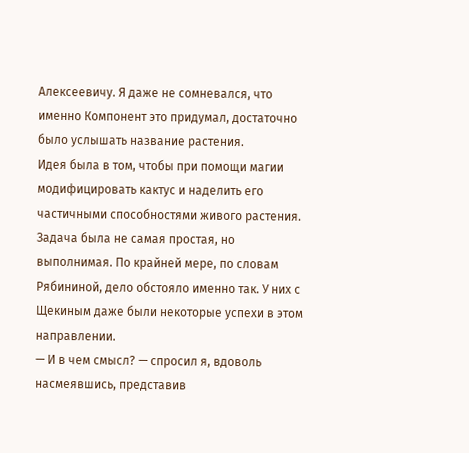Алексеевичу. Я даже не сомневался, что именно Компонент это придумал, достаточно было услышать название растения.
Идея была в том, чтобы при помощи магии модифицировать кактус и наделить его частичными способностями живого растения. Задача была не самая простая, но выполнимая. По крайней мере, по словам Рябининой, дело обстояло именно так. У них с Щекиным даже были некоторые успехи в этом направлении.
— И в чем смысл? — спросил я, вдоволь насмеявшись, представив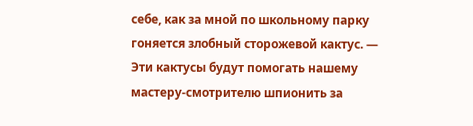себе, как за мной по школьному парку гоняется злобный сторожевой кактус. — Эти кактусы будут помогать нашему мастеру-смотрителю шпионить за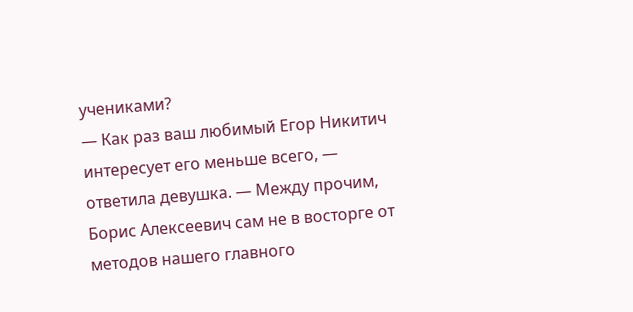учениками?
— Как раз ваш любимый Егор Никитич интересует его меньше всего, — ответила девушка. — Между прочим, Борис Алексеевич сам не в восторге от методов нашего главного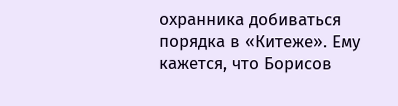охранника добиваться порядка в «Китеже». Ему кажется, что Борисов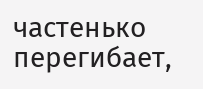частенько перегибает,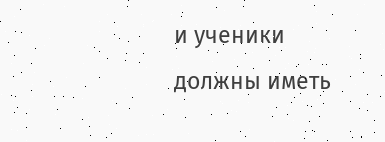и ученики должны иметь